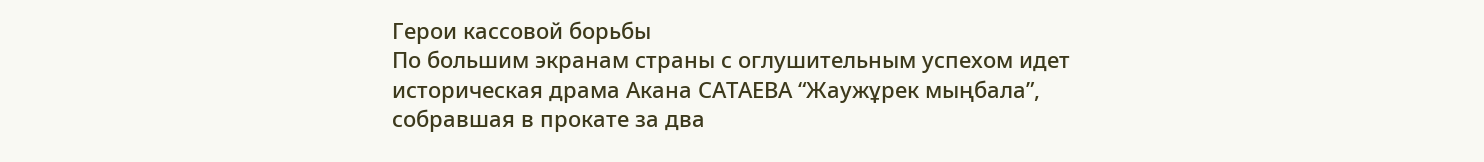Герои кассовой борьбы
По большим экранам страны с оглушительным успехом идет историческая драма Акана САТАЕВА “Жаужұрек мыңбала”, собравшая в прокате за два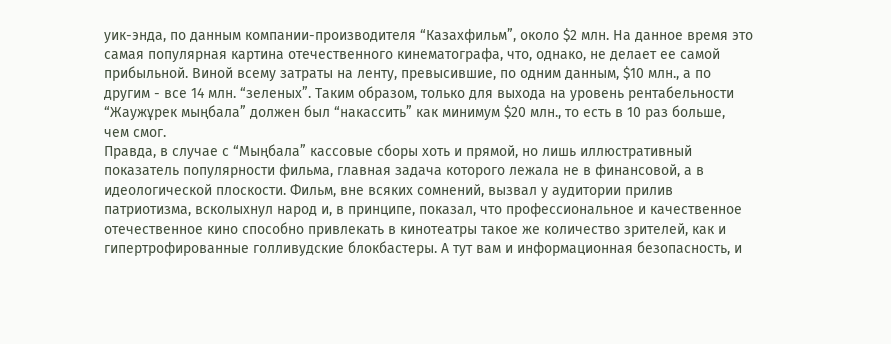уик-энда, по данным компании-производителя “Казахфильм”, около $2 млн. На данное время это самая популярная картина отечественного кинематографа, что, однако, не делает ее самой прибыльной. Виной всему затраты на ленту, превысившие, по одним данным, $10 млн., а по другим - все 14 млн. “зеленых”. Таким образом, только для выхода на уровень рентабельности “Жаужұрек мыңбала” должен был “накассить” как минимум $20 млн., то есть в 10 раз больше, чем смог.
Правда, в случае с “Мыңбала” кассовые сборы хоть и прямой, но лишь иллюстративный показатель популярности фильма, главная задача которого лежала не в финансовой, а в идеологической плоскости. Фильм, вне всяких сомнений, вызвал у аудитории прилив патриотизма, всколыхнул народ и, в принципе, показал, что профессиональное и качественное отечественное кино способно привлекать в кинотеатры такое же количество зрителей, как и гипертрофированные голливудские блокбастеры. А тут вам и информационная безопасность, и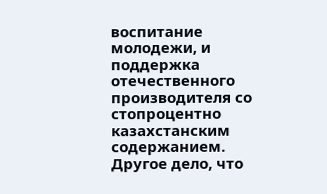воспитание молодежи, и поддержка отечественного производителя со стопроцентно казахстанским содержанием.
Другое дело, что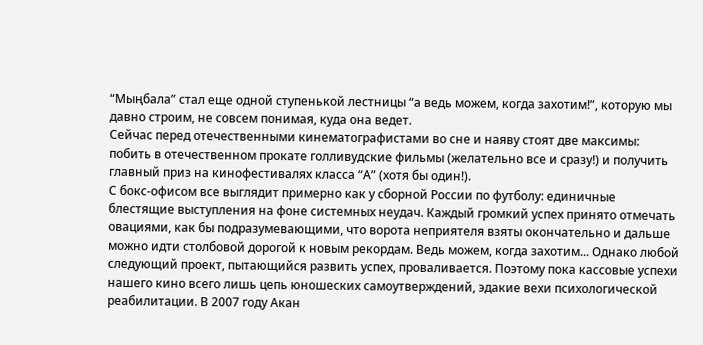“Мыңбала” стал еще одной ступенькой лестницы “а ведь можем, когда захотим!”, которую мы давно строим, не совсем понимая, куда она ведет.
Сейчас перед отечественными кинематографистами во сне и наяву стоят две максимы: побить в отечественном прокате голливудские фильмы (желательно все и сразу!) и получить главный приз на кинофестивалях класса “А” (хотя бы один!).
С бокс-офисом все выглядит примерно как у сборной России по футболу: единичные блестящие выступления на фоне системных неудач. Каждый громкий успех принято отмечать овациями, как бы подразумевающими, что ворота неприятеля взяты окончательно и дальше можно идти столбовой дорогой к новым рекордам. Ведь можем, когда захотим... Однако любой следующий проект, пытающийся развить успех, проваливается. Поэтому пока кассовые успехи нашего кино всего лишь цепь юношеских самоутверждений, эдакие вехи психологической реабилитации. В 2007 году Акан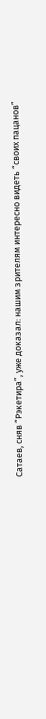Сатаев, сняв “Рэкетира”, уже доказал: нашим зрителям интересно видеть “своих пацанов”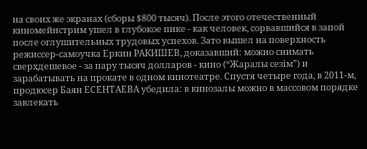на своих же экранах (сборы $800 тысяч). После этого отечественный киномейнстрим ушел в глубокое пике - как человек, сорвавшийся в запой после оглушительных трудовых успехов. Зато вышел на поверхность режиссер-самоучка Еркин РАКИШЕВ, доказавший: можно снимать сверхдешевое - за пару тысяч долларов - кино (“Жаралы сезiм”) и зарабатывать на прокате в одном кинотеатре. Спустя четыре года, в 2011-м, продюсер Баян ЕСЕНТАЕВА убедила: в кинозалы можно в массовом порядке завлекать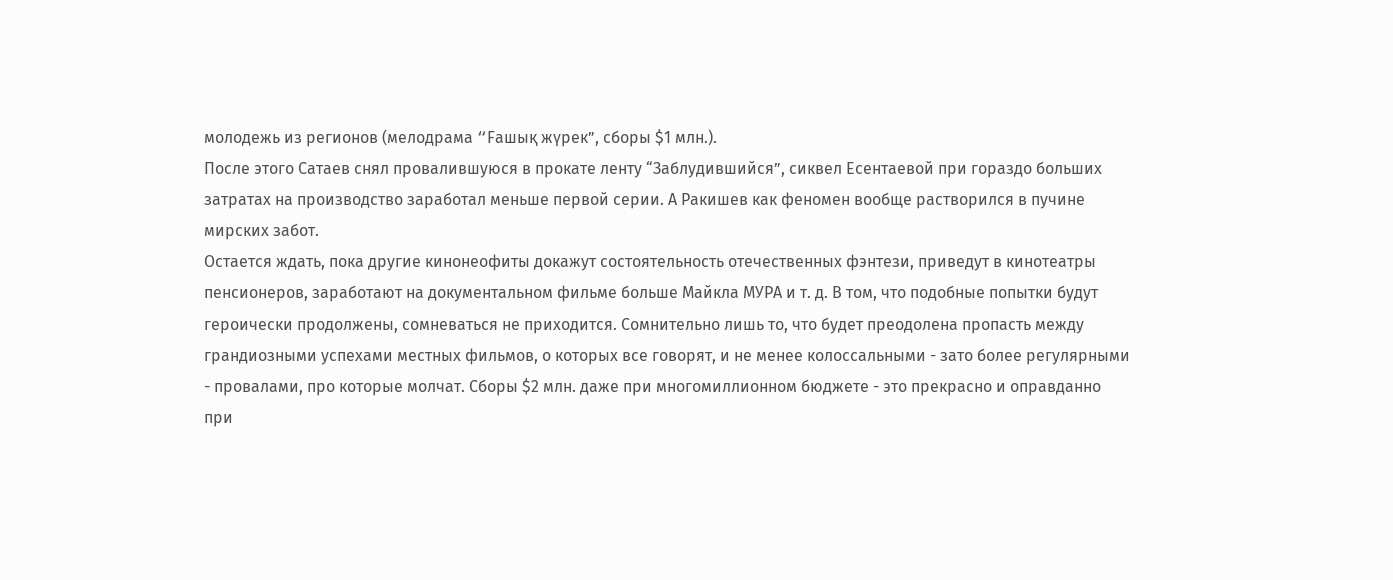молодежь из регионов (мелодрама “Fашық жүрек”, сборы $1 млн.).
После этого Сатаев снял провалившуюся в прокате ленту “Заблудившийся”, сиквел Есентаевой при гораздо больших затратах на производство заработал меньше первой серии. А Ракишев как феномен вообще растворился в пучине мирских забот.
Остается ждать, пока другие кинонеофиты докажут состоятельность отечественных фэнтези, приведут в кинотеатры пенсионеров, заработают на документальном фильме больше Майкла МУРА и т. д. В том, что подобные попытки будут героически продолжены, сомневаться не приходится. Сомнительно лишь то, что будет преодолена пропасть между грандиозными успехами местных фильмов, о которых все говорят, и не менее колоссальными - зато более регулярными - провалами, про которые молчат. Сборы $2 млн. даже при многомиллионном бюджете - это прекрасно и оправданно при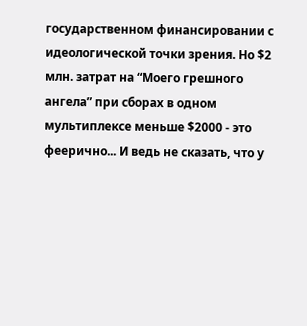государственном финансировании с идеологической точки зрения. Но $2 млн. затрат на “Моего грешного ангела” при сборах в одном мультиплексе меньше $2000 - это феерично... И ведь не сказать, что у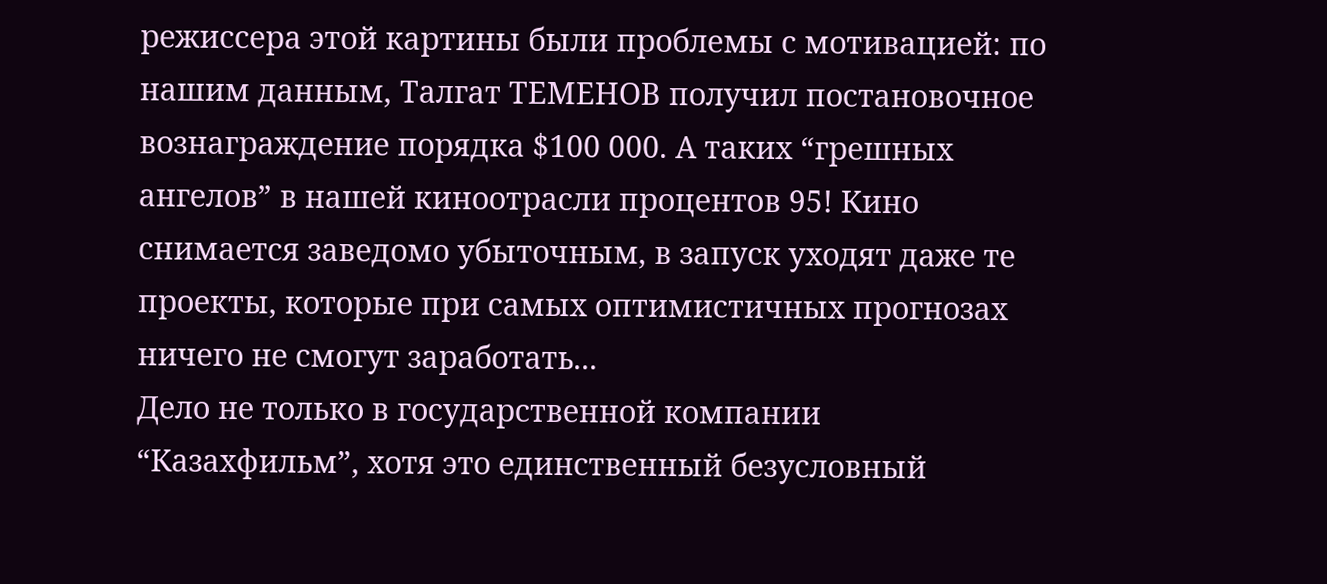режиссера этой картины были проблемы с мотивацией: по нашим данным, Талгат ТЕМЕНОВ получил постановочное вознаграждение порядка $100 000. А таких “грешных ангелов” в нашей киноотрасли процентов 95! Кино снимается заведомо убыточным, в запуск уходят даже те проекты, которые при самых оптимистичных прогнозах ничего не смогут заработать...
Дело не только в государственной компании “Казахфильм”, хотя это единственный безусловный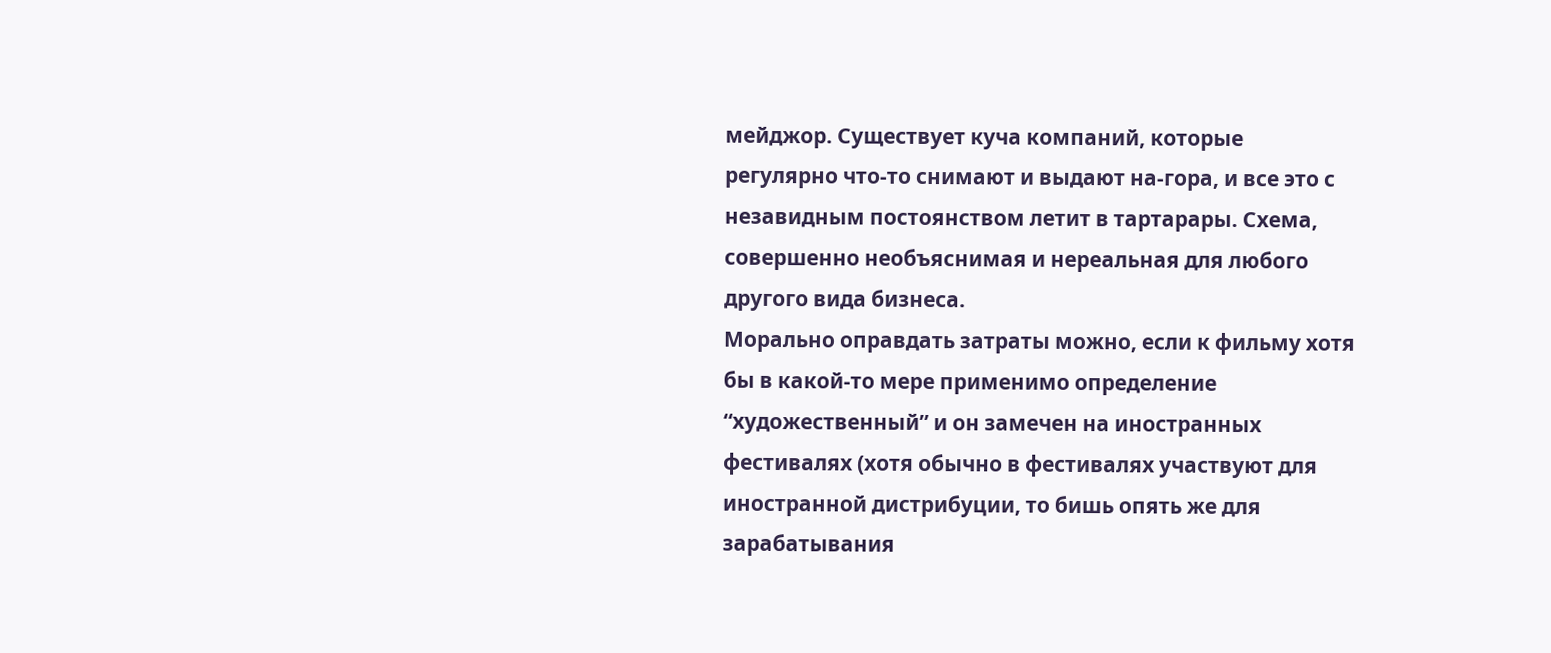мейджор. Существует куча компаний, которые регулярно что-то снимают и выдают на-гора, и все это с незавидным постоянством летит в тартарары. Схема, совершенно необъяснимая и нереальная для любого другого вида бизнеса.
Морально оправдать затраты можно, если к фильму хотя бы в какой-то мере применимо определение “художественный” и он замечен на иностранных фестивалях (хотя обычно в фестивалях участвуют для иностранной дистрибуции, то бишь опять же для зарабатывания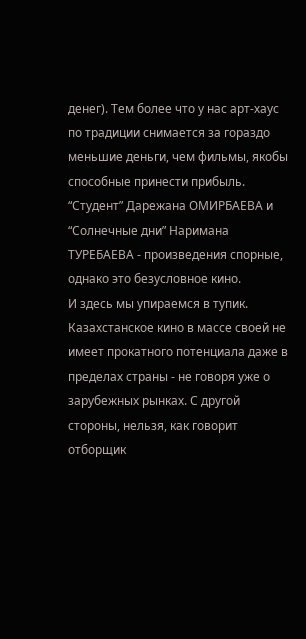денег). Тем более что у нас арт-хаус по традиции снимается за гораздо меньшие деньги, чем фильмы, якобы способные принести прибыль. “Студент” Дарежана ОМИРБАЕВА и “Солнечные дни” Наримана ТУРЕБАЕВА - произведения спорные, однако это безусловное кино.
И здесь мы упираемся в тупик. Казахстанское кино в массе своей не имеет прокатного потенциала даже в пределах страны - не говоря уже о зарубежных рынках. С другой стороны, нельзя, как говорит отборщик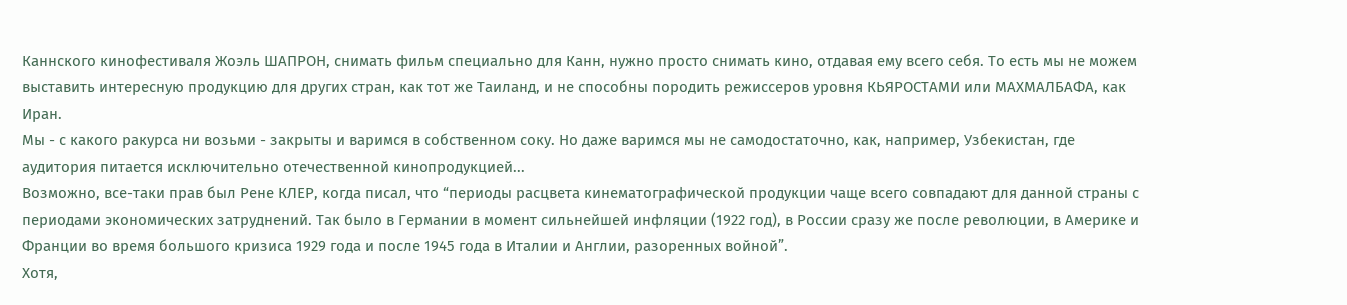Каннского кинофестиваля Жоэль ШАПРОН, снимать фильм специально для Канн, нужно просто снимать кино, отдавая ему всего себя. То есть мы не можем выставить интересную продукцию для других стран, как тот же Таиланд, и не способны породить режиссеров уровня КЬЯРОСТАМИ или МАХМАЛБАФА, как Иран.
Мы - с какого ракурса ни возьми - закрыты и варимся в собственном соку. Но даже варимся мы не самодостаточно, как, например, Узбекистан, где аудитория питается исключительно отечественной кинопродукцией...
Возможно, все-таки прав был Рене КЛЕР, когда писал, что “периоды расцвета кинематографической продукции чаще всего совпадают для данной страны с периодами экономических затруднений. Так было в Германии в момент сильнейшей инфляции (1922 год), в России сразу же после революции, в Америке и Франции во время большого кризиса 1929 года и после 1945 года в Италии и Англии, разоренных войной”.
Хотя,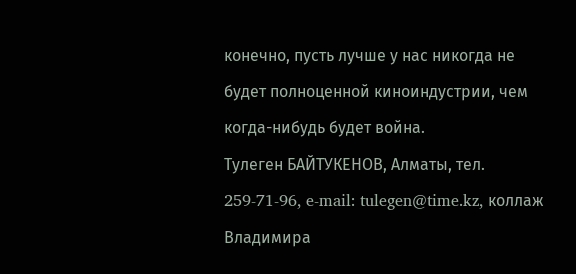конечно, пусть лучше у нас никогда не будет полноценной киноиндустрии, чем когда-нибудь будет война.
Тулеген БАЙТУКЕНОВ, Алматы, тел. 259-71-96, e-mail: tulegen@time.kz, коллаж Владимира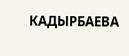КАДЫРБАЕВА